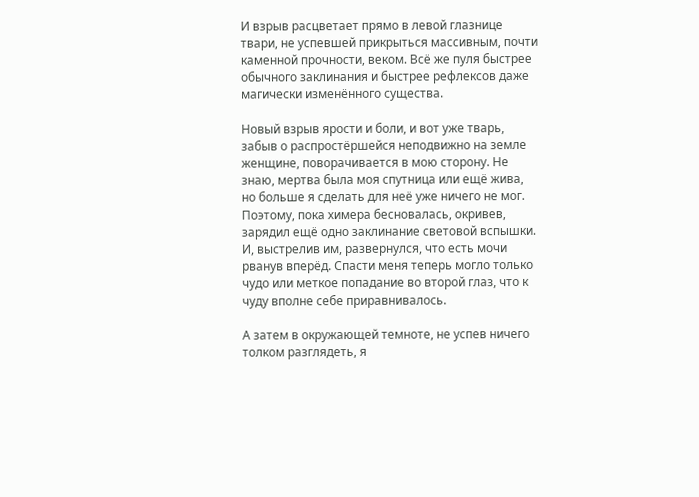И взрыв расцветает прямо в левой глазнице твари, не успевшей прикрыться массивным, почти каменной прочности, веком. Всё же пуля быстрее обычного заклинания и быстрее рефлексов даже магически изменённого существа.

Новый взрыв ярости и боли, и вот уже тварь, забыв о распростёршейся неподвижно на земле женщине, поворачивается в мою сторону. Не знаю, мертва была моя спутница или ещё жива, но больше я сделать для неё уже ничего не мог. Поэтому, пока химера бесновалась, окривев, зарядил ещё одно заклинание световой вспышки. И, выстрелив им, развернулся, что есть мочи рванув вперёд. Спасти меня теперь могло только чудо или меткое попадание во второй глаз, что к чуду вполне себе приравнивалось.

А затем в окружающей темноте, не успев ничего толком разглядеть, я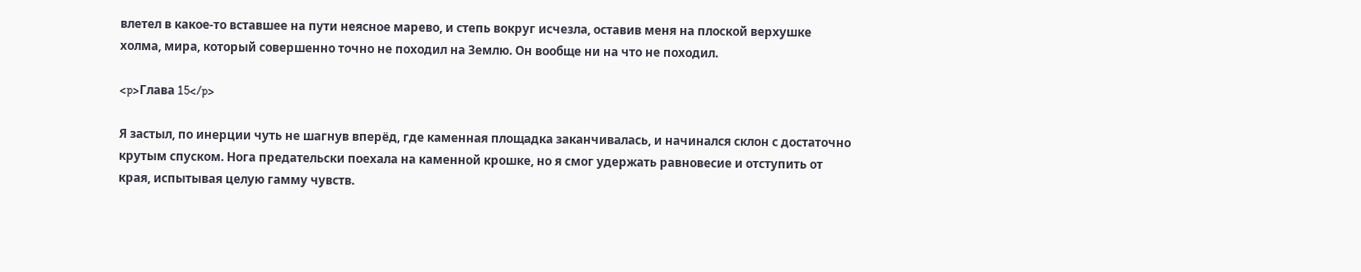влетел в какое-то вставшее на пути неясное марево, и степь вокруг исчезла, оставив меня на плоской верхушке холма, мира, который совершенно точно не походил на Землю. Он вообще ни на что не походил.

<p>Глава 15</p>

Я застыл, по инерции чуть не шагнув вперёд, где каменная площадка заканчивалась, и начинался склон с достаточно крутым спуском. Нога предательски поехала на каменной крошке, но я смог удержать равновесие и отступить от края, испытывая целую гамму чувств.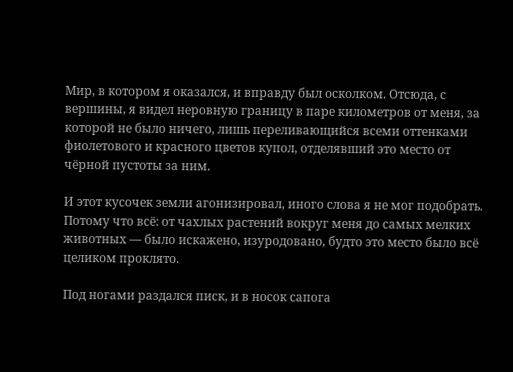Мир, в котором я оказался, и вправду был осколком. Отсюда, с вершины, я видел неровную границу в паре километров от меня, за которой не было ничего, лишь переливающийся всеми оттенками фиолетового и красного цветов купол, отделявший это место от чёрной пустоты за ним.

И этот кусочек земли агонизировал, иного слова я не мог подобрать. Потому что всё: от чахлых растений вокруг меня до самых мелких животных — было искажено, изуродовано, будто это место было всё целиком проклято.

Под ногами раздался писк, и в носок сапога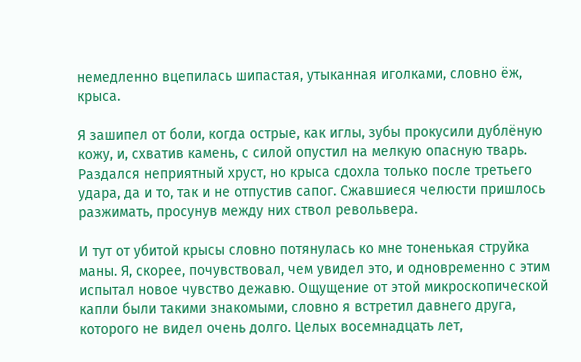немедленно вцепилась шипастая, утыканная иголками, словно ёж, крыса.

Я зашипел от боли, когда острые, как иглы, зубы прокусили дублёную кожу, и, схватив камень, с силой опустил на мелкую опасную тварь. Раздался неприятный хруст, но крыса сдохла только после третьего удара, да и то, так и не отпустив сапог. Сжавшиеся челюсти пришлось разжимать, просунув между них ствол револьвера.

И тут от убитой крысы словно потянулась ко мне тоненькая струйка маны. Я, скорее, почувствовал, чем увидел это, и одновременно с этим испытал новое чувство дежавю. Ощущение от этой микроскопической капли были такими знакомыми, словно я встретил давнего друга, которого не видел очень долго. Целых восемнадцать лет,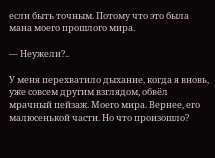если быть точным. Потому что это была мана моего прошлого мира.

— Неужели?..

У меня перехватило дыхание, когда я вновь, уже совсем другим взглядом, обвёл мрачный пейзаж. Моего мира. Вернее, его малюсенькой части. Но что произошло?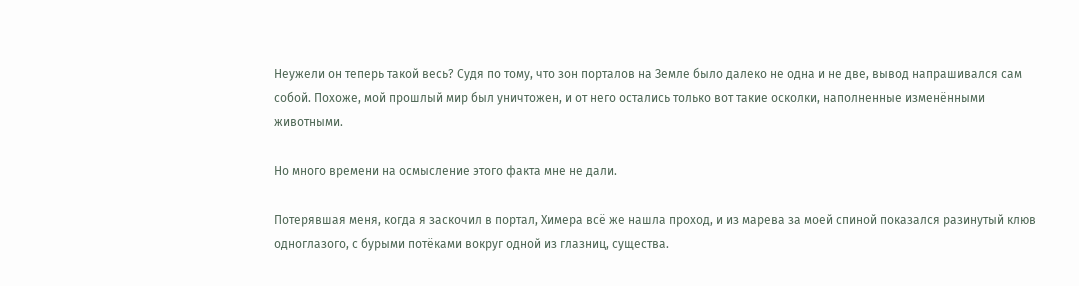Неужели он теперь такой весь? Судя по тому, что зон порталов на Земле было далеко не одна и не две, вывод напрашивался сам собой. Похоже, мой прошлый мир был уничтожен, и от него остались только вот такие осколки, наполненные изменёнными животными.

Но много времени на осмысление этого факта мне не дали.

Потерявшая меня, когда я заскочил в портал, Химера всё же нашла проход, и из марева за моей спиной показался разинутый клюв одноглазого, с бурыми потёками вокруг одной из глазниц, существа.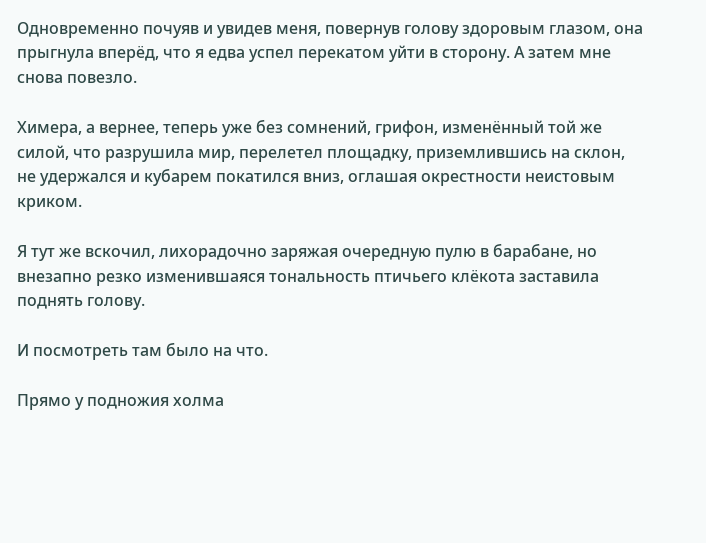Одновременно почуяв и увидев меня, повернув голову здоровым глазом, она прыгнула вперёд, что я едва успел перекатом уйти в сторону. А затем мне снова повезло.

Химера, а вернее, теперь уже без сомнений, грифон, изменённый той же силой, что разрушила мир, перелетел площадку, приземлившись на склон, не удержался и кубарем покатился вниз, оглашая окрестности неистовым криком.

Я тут же вскочил, лихорадочно заряжая очередную пулю в барабане, но внезапно резко изменившаяся тональность птичьего клёкота заставила поднять голову.

И посмотреть там было на что.

Прямо у подножия холма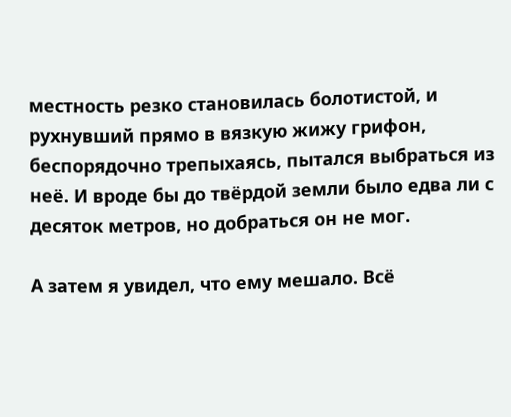местность резко становилась болотистой, и рухнувший прямо в вязкую жижу грифон, беспорядочно трепыхаясь, пытался выбраться из неё. И вроде бы до твёрдой земли было едва ли с десяток метров, но добраться он не мог.

А затем я увидел, что ему мешало. Всё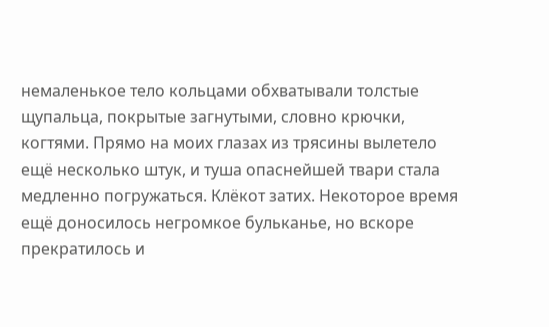немаленькое тело кольцами обхватывали толстые щупальца, покрытые загнутыми, словно крючки, когтями. Прямо на моих глазах из трясины вылетело ещё несколько штук, и туша опаснейшей твари стала медленно погружаться. Клёкот затих. Некоторое время ещё доносилось негромкое бульканье, но вскоре прекратилось и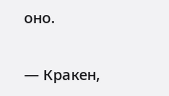оно.

— Кракен,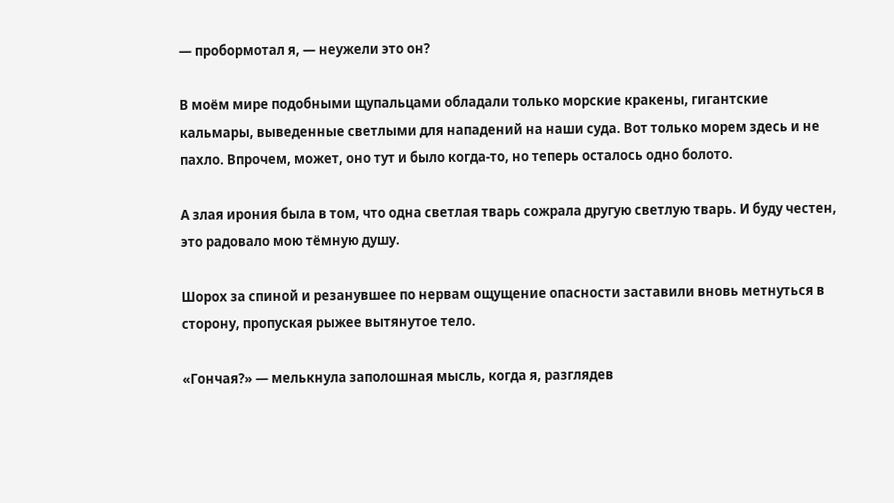— пробормотал я, — неужели это он?

В моём мире подобными щупальцами обладали только морские кракены, гигантские кальмары, выведенные светлыми для нападений на наши суда. Вот только морем здесь и не пахло. Впрочем, может, оно тут и было когда-то, но теперь осталось одно болото.

А злая ирония была в том, что одна светлая тварь сожрала другую светлую тварь. И буду честен, это радовало мою тёмную душу.

Шорох за спиной и резанувшее по нервам ощущение опасности заставили вновь метнуться в сторону, пропуская рыжее вытянутое тело.

«Гончая?» — мелькнула заполошная мысль, когда я, разглядев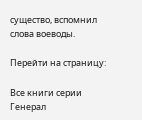существо, вспомнил слова воеводы.

Перейти на страницу:

Все книги серии Генерал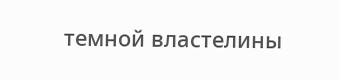темной властелины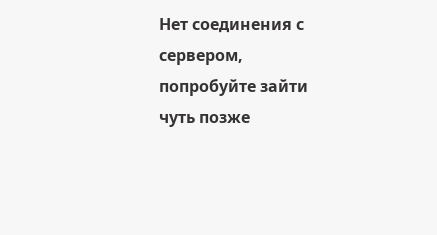Нет соединения с сервером, попробуйте зайти чуть позже